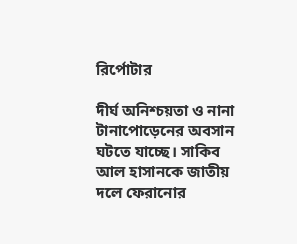রির্পোটার

দীর্ঘ অনিশ্চয়তা ও নানা টানাপোড়েনের অবসান ঘটতে যাচ্ছে। সাকিব আল হাসানকে জাতীয় দলে ফেরানোর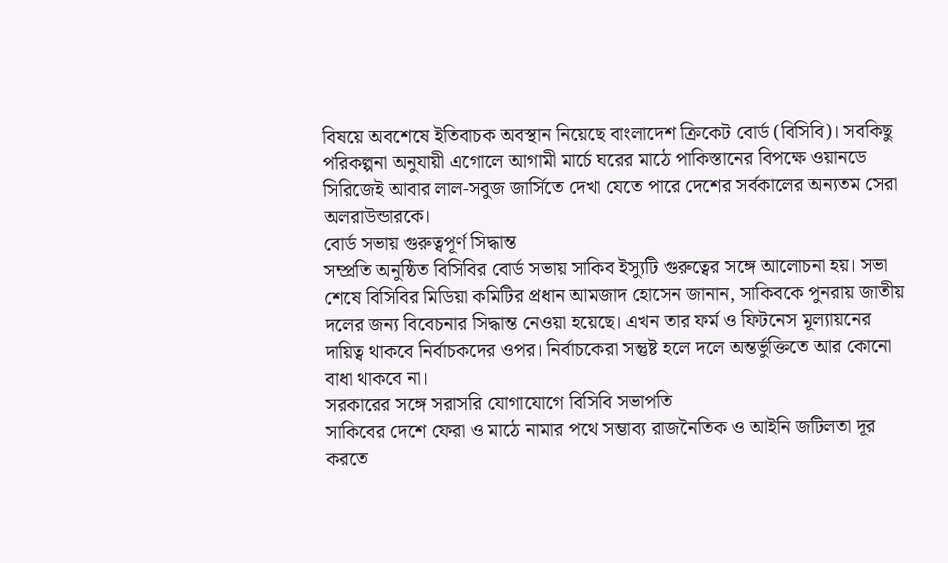বিষয়ে অবশেষে ইতিবাচক অবস্থান নিয়েছে বাংলাদেশ ক্রিকেট বোর্ড (বিসিবি)। সবকিছু পরিকল্পনা অনুযায়ী এগোলে আগামী মার্চে ঘরের মাঠে পাকিস্তানের বিপক্ষে ওয়ানডে সিরিজেই আবার লাল-সবুজ জার্সিতে দেখা যেতে পারে দেশের সর্বকালের অন্যতম সেরা অলরাউন্ডারকে।
বোর্ড সভায় গুরুত্বপূর্ণ সিদ্ধান্ত
সম্প্রতি অনুষ্ঠিত বিসিবির বোর্ড সভায় সাকিব ইস্যুটি গুরুত্বের সঙ্গে আলোচনা হয়। সভা শেষে বিসিবির মিডিয়া কমিটির প্রধান আমজাদ হোসেন জানান, সাকিবকে পুনরায় জাতীয় দলের জন্য বিবেচনার সিদ্ধান্ত নেওয়া হয়েছে। এখন তার ফর্ম ও ফিটনেস মূল্যায়নের দায়িত্ব থাকবে নির্বাচকদের ওপর। নির্বাচকেরা সন্তুষ্ট হলে দলে অন্তর্ভুক্তিতে আর কোনো বাধা থাকবে না।
সরকারের সঙ্গে সরাসরি যোগাযোগে বিসিবি সভাপতি
সাকিবের দেশে ফেরা ও মাঠে নামার পথে সম্ভাব্য রাজনৈতিক ও আইনি জটিলতা দূর করতে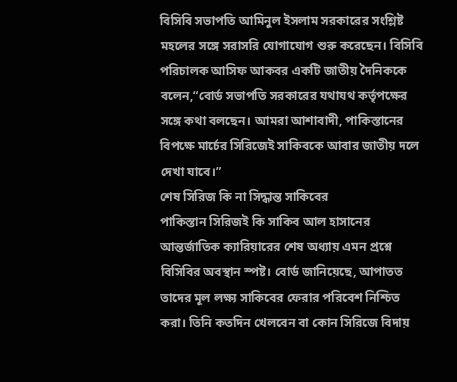বিসিবি সভাপতি আমিনুল ইসলাম সরকারের সংশ্লিষ্ট মহলের সঙ্গে সরাসরি যোগাযোগ শুরু করেছেন। বিসিবি পরিচালক আসিফ আকবর একটি জাতীয় দৈনিককে বলেন,“বোর্ড সভাপতি সরকারের যথাযথ কর্তৃপক্ষের সঙ্গে কথা বলছেন। আমরা আশাবাদী, পাকিস্তানের বিপক্ষে মার্চের সিরিজেই সাকিবকে আবার জাতীয় দলে দেখা যাবে।”
শেষ সিরিজ কি না সিদ্ধান্ত সাকিবের
পাকিস্তান সিরিজই কি সাকিব আল হাসানের আন্তর্জাতিক ক্যারিয়ারের শেষ অধ্যায় এমন প্রশ্নে বিসিবির অবস্থান স্পষ্ট। বোর্ড জানিয়েছে, আপাতত তাদের মূল লক্ষ্য সাকিবের ফেরার পরিবেশ নিশ্চিত করা। তিনি কতদিন খেলবেন বা কোন সিরিজে বিদায়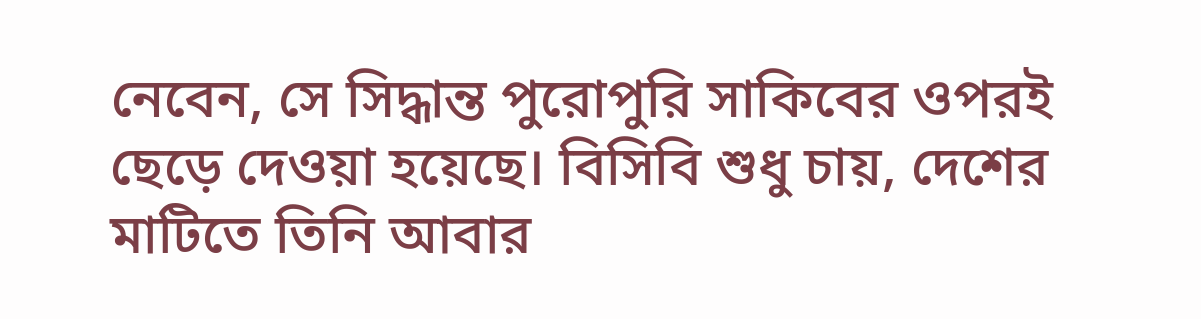নেবেন, সে সিদ্ধান্ত পুরোপুরি সাকিবের ওপরই ছেড়ে দেওয়া হয়েছে। বিসিবি শুধু চায়, দেশের মাটিতে তিনি আবার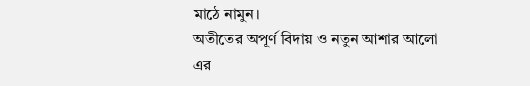মাঠে নামুন।
অতীতের অপূর্ণ বিদায় ও নতুন আশার আলো
এর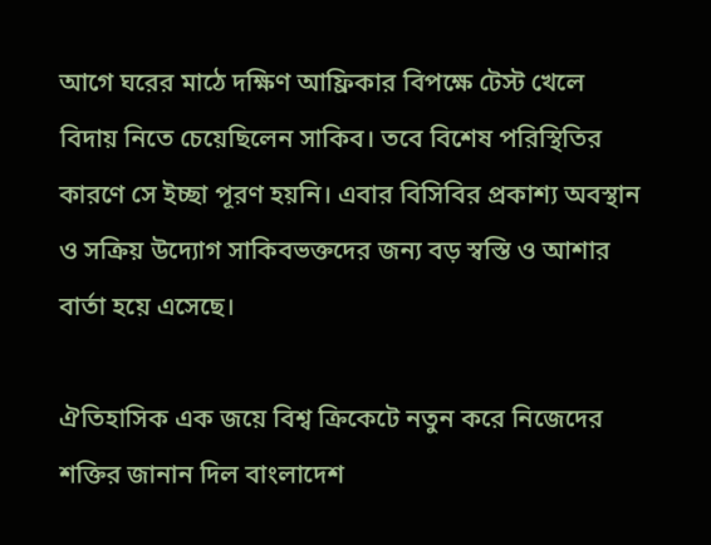আগে ঘরের মাঠে দক্ষিণ আফ্রিকার বিপক্ষে টেস্ট খেলে বিদায় নিতে চেয়েছিলেন সাকিব। তবে বিশেষ পরিস্থিতির কারণে সে ইচ্ছা পূরণ হয়নি। এবার বিসিবির প্রকাশ্য অবস্থান ও সক্রিয় উদ্যোগ সাকিবভক্তদের জন্য বড় স্বস্তি ও আশার বার্তা হয়ে এসেছে।

ঐতিহাসিক এক জয়ে বিশ্ব ক্রিকেটে নতুন করে নিজেদের শক্তির জানান দিল বাংলাদেশ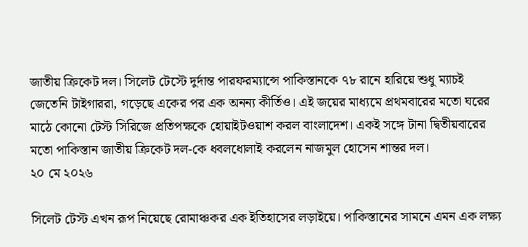জাতীয় ক্রিকেট দল। সিলেট টেস্টে দুর্দান্ত পারফরম্যান্সে পাকিস্তানকে ৭৮ রানে হারিয়ে শুধু ম্যাচই জেতেনি টাইগাররা, গড়েছে একের পর এক অনন্য কীর্তিও। এই জয়ের মাধ্যমে প্রথমবারের মতো ঘরের মাঠে কোনো টেস্ট সিরিজে প্রতিপক্ষকে হোয়াইটওয়াশ করল বাংলাদেশ। একই সঙ্গে টানা দ্বিতীয়বারের মতো পাকিস্তান জাতীয় ক্রিকেট দল-কে ধবলধোলাই করলেন নাজমুল হোসেন শান্তর দল।
২০ মে ২০২৬

সিলেট টেস্ট এখন রূপ নিয়েছে রোমাঞ্চকর এক ইতিহাসের লড়াইয়ে। পাকিস্তানের সামনে এমন এক লক্ষ্য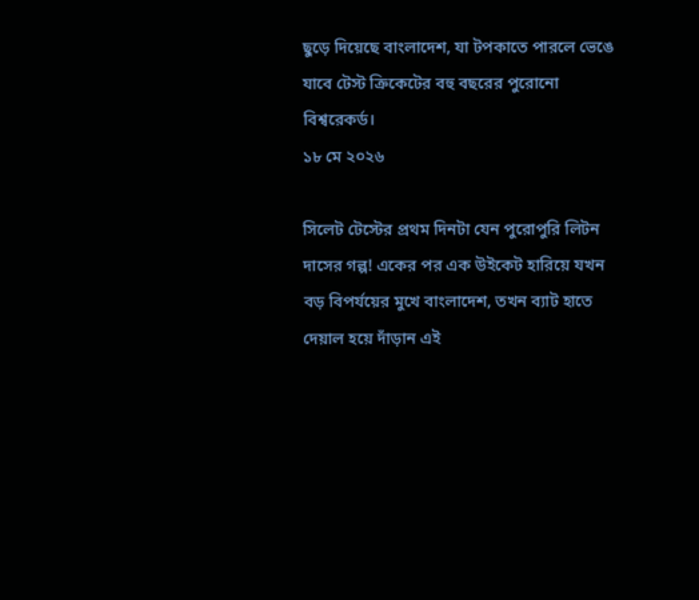ছুড়ে দিয়েছে বাংলাদেশ, যা টপকাতে পারলে ভেঙে যাবে টেস্ট ক্রিকেটের বহু বছরের পুরোনো বিশ্বরেকর্ড।
১৮ মে ২০২৬

সিলেট টেস্টের প্রথম দিনটা যেন পুরোপুরি লিটন দাসের গল্প! একের পর এক উইকেট হারিয়ে যখন বড় বিপর্যয়ের মুখে বাংলাদেশ, তখন ব্যাট হাতে দেয়াল হয়ে দাঁড়ান এই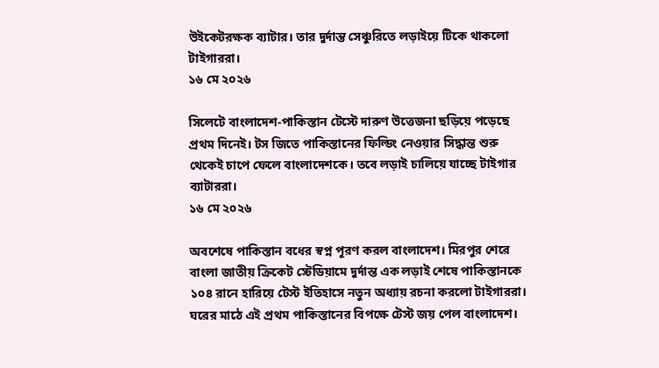উইকেটরক্ষক ব্যাটার। তার দুর্দান্ত সেঞ্চুরিতে লড়াইয়ে টিকে থাকলো টাইগাররা।
১৬ মে ২০২৬

সিলেটে বাংলাদেশ-পাকিস্তান টেস্টে দারুণ উত্তেজনা ছড়িয়ে পড়েছে প্রথম দিনেই। টস জিতে পাকিস্তানের ফিল্ডিং নেওয়ার সিদ্ধান্ত শুরু থেকেই চাপে ফেলে বাংলাদেশকে। তবে লড়াই চালিয়ে যাচ্ছে টাইগার ব্যাটাররা।
১৬ মে ২০২৬

অবশেষে পাকিস্তান বধের স্বপ্ন পূরণ করল বাংলাদেশ। মিরপুর শেরে বাংলা জাতীয় ক্রিকেট স্টেডিয়ামে দুর্দান্ত এক লড়াই শেষে পাকিস্তানকে ১০৪ রানে হারিয়ে টেস্ট ইতিহাসে নতুন অধ্যায় রচনা করলো টাইগাররা। ঘরের মাঠে এই প্রথম পাকিস্তানের বিপক্ষে টেস্ট জয় পেল বাংলাদেশ।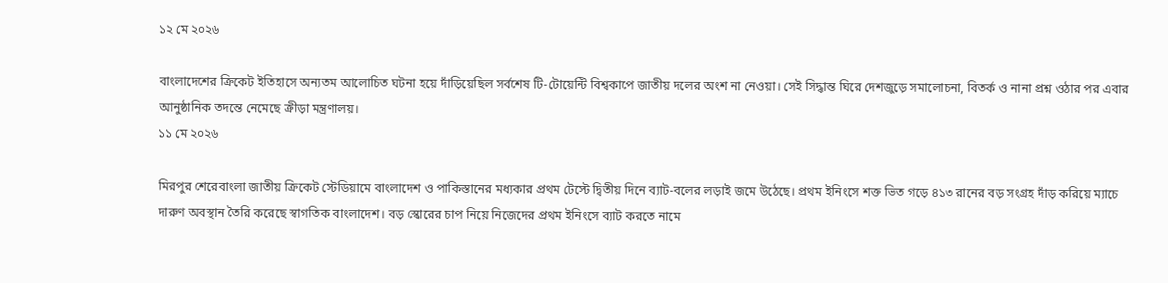১২ মে ২০২৬

বাংলাদেশের ক্রিকেট ইতিহাসে অন্যতম আলোচিত ঘটনা হয়ে দাঁড়িয়েছিল সর্বশেষ টি-টোয়েন্টি বিশ্বকাপে জাতীয় দলের অংশ না নেওয়া। সেই সিদ্ধান্ত ঘিরে দেশজুড়ে সমালোচনা, বিতর্ক ও নানা প্রশ্ন ওঠার পর এবার আনুষ্ঠানিক তদন্তে নেমেছে ক্রীড়া মন্ত্রণালয়।
১১ মে ২০২৬

মিরপুর শেরেবাংলা জাতীয় ক্রিকেট স্টেডিয়ামে বাংলাদেশ ও পাকিস্তানের মধ্যকার প্রথম টেস্টে দ্বিতীয় দিনে ব্যাট-বলের লড়াই জমে উঠেছে। প্রথম ইনিংসে শক্ত ভিত গড়ে ৪১৩ রানের বড় সংগ্রহ দাঁড় করিয়ে ম্যাচে দারুণ অবস্থান তৈরি করেছে স্বাগতিক বাংলাদেশ। বড় স্কোরের চাপ নিয়ে নিজেদের প্রথম ইনিংসে ব্যাট করতে নামে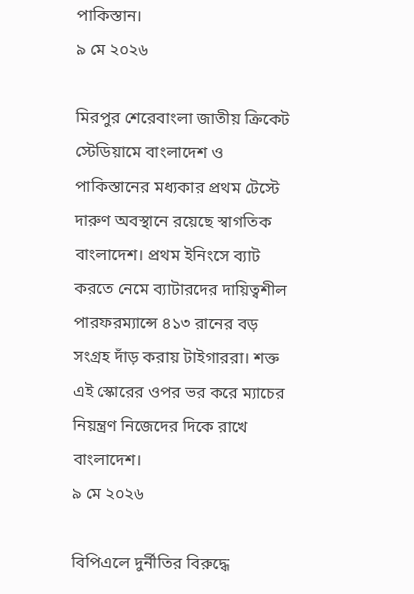পাকিস্তান।
৯ মে ২০২৬

মিরপুর শেরেবাংলা জাতীয় ক্রিকেট স্টেডিয়ামে বাংলাদেশ ও পাকিস্তানের মধ্যকার প্রথম টেস্টে দারুণ অবস্থানে রয়েছে স্বাগতিক বাংলাদেশ। প্রথম ইনিংসে ব্যাট করতে নেমে ব্যাটারদের দায়িত্বশীল পারফরম্যান্সে ৪১৩ রানের বড় সংগ্রহ দাঁড় করায় টাইগাররা। শক্ত এই স্কোরের ওপর ভর করে ম্যাচের নিয়ন্ত্রণ নিজেদের দিকে রাখে বাংলাদেশ।
৯ মে ২০২৬

বিপিএলে দুর্নীতির বিরুদ্ধে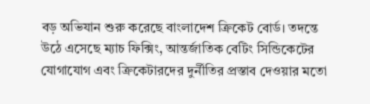বড় অভিযান শুরু করেছে বাংলাদেশ ক্রিকেট বোর্ড। তদন্তে উঠে এসেছে ম্যাচ ফিক্সিং, আন্তর্জাতিক বেটিং সিন্ডিকেটের যোগাযোগ এবং ক্রিকেটারদের দুর্নীতির প্রস্তাব দেওয়ার মতো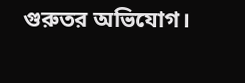গুরুতর অভিযোগ।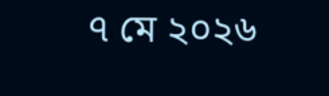৭ মে ২০২৬